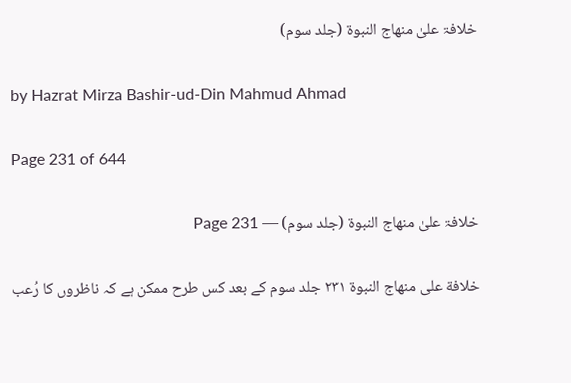خلافۃ علیٰ منھاج النبوۃ (جلد سوم)

by Hazrat Mirza Bashir-ud-Din Mahmud Ahmad

Page 231 of 644

خلافۃ علیٰ منھاج النبوۃ (جلد سوم) — Page 231

خلافة على منهاج النبوة ۲۳۱ جلد سوم کے بعد کس طرح ممکن ہے کہ ناظروں کا رُعب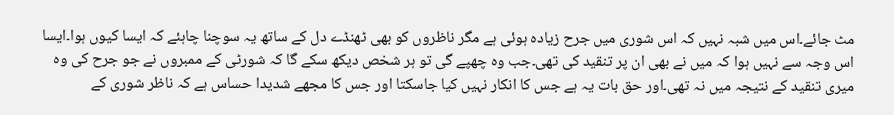مٹ جائے۔اس میں شبہ نہیں کہ اس شوری میں جرح زیادہ ہوئی ہے مگر ناظروں کو بھی ٹھنڈے دل کے ساتھ یہ سوچنا چاہئے کہ ایسا کیوں ہوا۔ایسا اس وجہ سے نہیں ہوا کہ میں نے بھی ان پر تنقید کی تھی۔جب وہ چھپے گی تو ہر شخص دیکھ سکے گا کہ شورٹی کے ممبروں نے جو جرح کی وہ میری تنقید کے نتیجہ میں نہ تھی۔اور حق بات یہ ہے جس کا انکار نہیں کیا جاسکتا اور جس کا مجھے شدیدا حساس ہے کہ ناظر شوری کے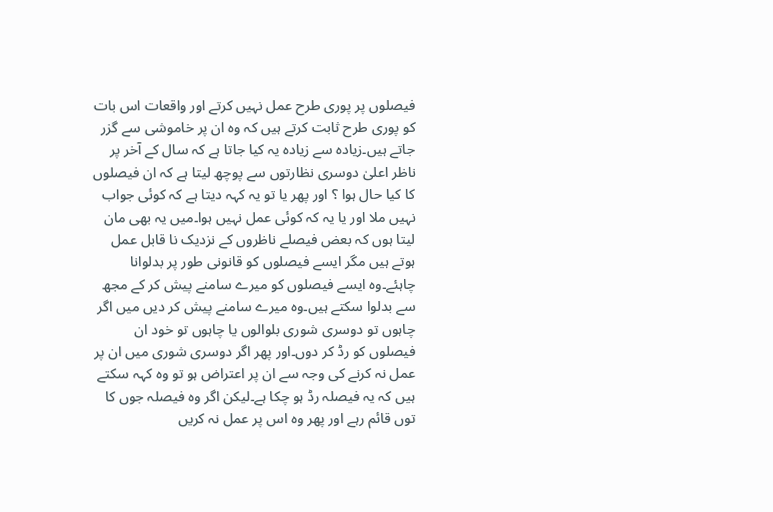فیصلوں پر پوری طرح عمل نہیں کرتے اور واقعات اس بات کو پوری طرح ثابت کرتے ہیں کہ وہ ان پر خاموشی سے گزر جاتے ہیں۔زیادہ سے زیادہ یہ کیا جاتا ہے کہ سال کے آخر پر ناظر اعلیٰ دوسری نظارتوں سے پوچھ لیتا ہے کہ ان فیصلوں کا کیا حال ہوا ؟ اور پھر یا تو یہ کہہ دیتا ہے کہ کوئی جواب نہیں ملا اور یا یہ کہ کوئی عمل نہیں ہوا۔میں یہ بھی مان لیتا ہوں کہ بعض فیصلے ناظروں کے نزدیک نا قابل عمل ہوتے ہیں مگر ایسے فیصلوں کو قانونی طور پر بدلوانا چاہئے۔وہ ایسے فیصلوں کو میرے سامنے پیش کر کے مجھ سے بدلوا سکتے ہیں۔وہ میرے سامنے پیش کر دیں میں اگر چاہوں تو دوسری شوری بلوالوں یا چاہوں تو خود ان فیصلوں کو رڈ کر دوں۔اور پھر اگر دوسری شوری میں ان پر عمل نہ کرنے کی وجہ سے ان پر اعتراض ہو تو وہ کہہ سکتے ہیں کہ یہ فیصلہ رڈ ہو چکا ہے۔لیکن اگر وہ فیصلہ جوں کا توں قائم رہے اور پھر وہ اس پر عمل نہ کریں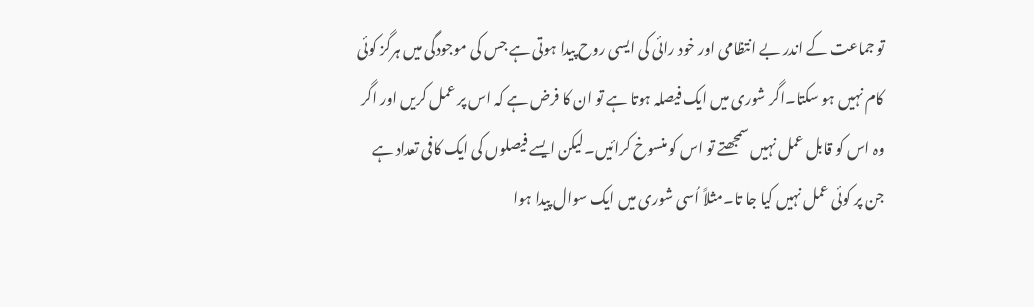تو جماعت کے اندر بے انتظامی اور خود رائی کی ایسی روح پیدا ہوتی ہے جس کی موجودگی میں ہرگز کوئی کام نہیں ہو سکتا۔اگر شوری میں ایک فیصلہ ہوتا ہے تو ان کا فرض ہے کہ اس پر عمل کریں اور اگر وہ اس کو قابل عمل نہیں سمجھتے تو اس کو منسوخ کرائیں۔لیکن ایسے فیصلوں کی ایک کافی تعداد ہے جن پر کوئی عمل نہیں کیا جا تا۔مثلاً اُسی شوری میں ایک سوال پیدا ہوا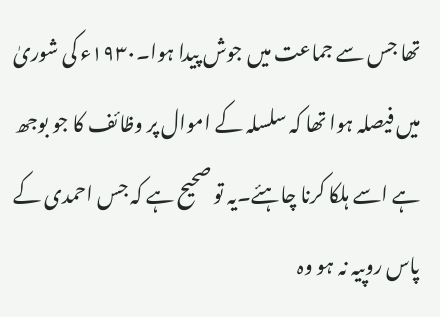تھا جس سے جماعت میں جوش پیدا ہوا۔۱۹۳۰ء کی شوریٰ میں فیصلہ ہوا تھا کہ سلسلہ کے اموال پر وظائف کا جو بوجھ ہے اسے ہلکا کرنا چاہئے۔یہ تو صحیح ہے کہ جس احمدی کے پاس روپیہ نہ ہو وہ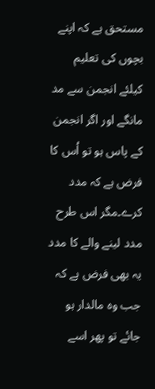مستحق ہے کہ اپنے بچوں کی تعلیم کیلئے انجمن سے مد مانگے اور اگر انجمن کے پاس ہو تو اُس کا فرض ہے کہ مدد کرے۔مگر اس طرح مدد لینے والے کا مدد یہ بھی فرض ہے کہ جب وہ مالدار ہو جائے تو پھر اسے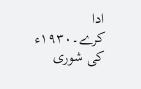ادا کرے۔۱۹۳۰ء کی شوری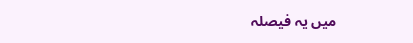میں یہ فیصلہ